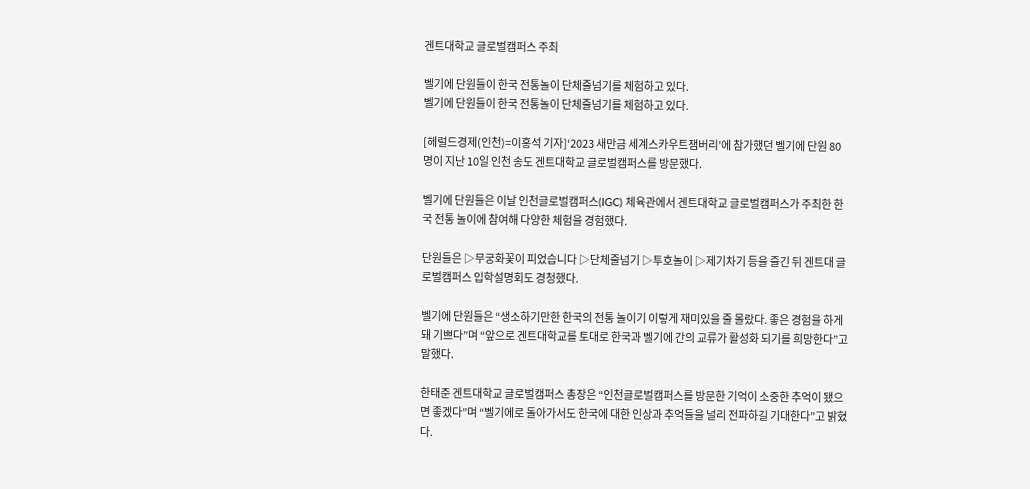겐트대학교 글로벌캠퍼스 주최

벨기에 단원들이 한국 전통놀이 단체줄넘기를 체험하고 있다.
벨기에 단원들이 한국 전통놀이 단체줄넘기를 체험하고 있다.

[헤럴드경제(인천)=이홍석 기자]‘2023 새만금 세계스카우트잼버리’에 참가했던 벨기에 단원 80명이 지난 10일 인천 송도 겐트대학교 글로벌캠퍼스를 방문했다.

벨기에 단원들은 이날 인천글로벌캠퍼스(IGC) 체육관에서 겐트대학교 글로벌캠퍼스가 주최한 한국 전통 놀이에 참여해 다양한 체험을 경험했다.

단원들은 ▷무궁화꽃이 피었습니다 ▷단체줄넘기 ▷투호놀이 ▷제기차기 등을 즐긴 뒤 겐트대 글로벌캠퍼스 입학설명회도 경청했다.

벨기에 단원들은 “생소하기만한 한국의 전통 놀이기 이렇게 재미있을 줄 몰랐다. 좋은 경험을 하게 돼 기쁘다”며 “앞으로 겐트대학교를 토대로 한국과 벨기에 간의 교류가 활성화 되기를 희망한다”고 말했다.

한태준 겐트대학교 글로벌캠퍼스 총장은 “인천글로벌캠퍼스를 방문한 기억이 소중한 추억이 됐으면 좋겠다”며 “벨기에로 돌아가서도 한국에 대한 인상과 추억들을 널리 전파하길 기대한다”고 밝혔다.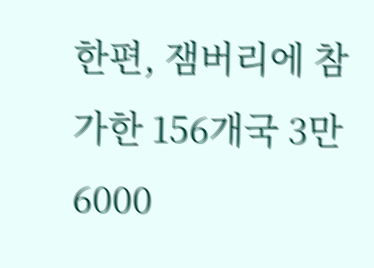한편, 잼버리에 참가한 156개국 3만 6000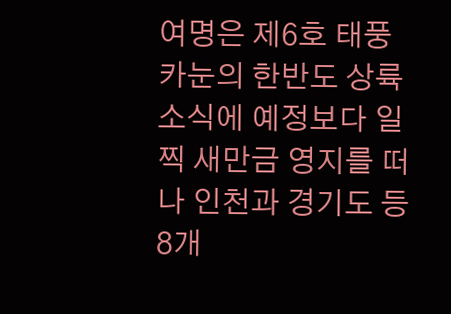여명은 제6호 태풍 카눈의 한반도 상륙 소식에 예정보다 일찍 새만금 영지를 떠나 인천과 경기도 등 8개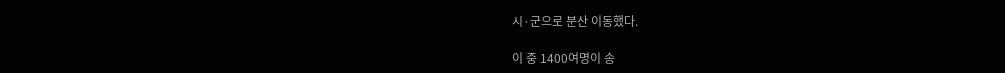시·군으로 분산 이동했다.

이 중 1400여명이 송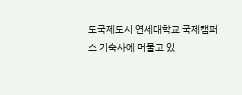도국제도시 연세대학교 국제캠퍼스 기숙사에 머물고 있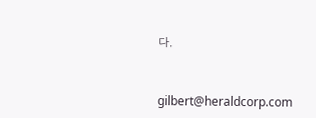다.


gilbert@heraldcorp.com